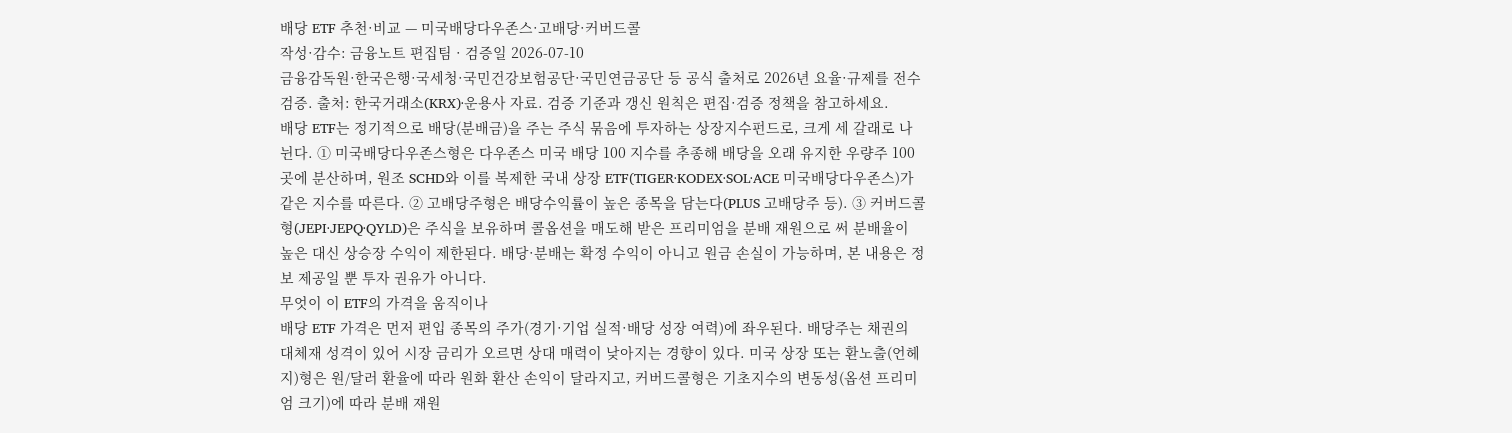배당 ETF 추천·비교 — 미국배당다우존스·고배당·커버드콜
작성·감수: 금융노트 편집팀 · 검증일 2026-07-10
금융감독원·한국은행·국세청·국민건강보험공단·국민연금공단 등 공식 출처로 2026년 요율·규제를 전수 검증. 출처: 한국거래소(KRX)·운용사 자료. 검증 기준과 갱신 원칙은 편집·검증 정책을 참고하세요.
배당 ETF는 정기적으로 배당(분배금)을 주는 주식 묶음에 투자하는 상장지수펀드로, 크게 세 갈래로 나뉜다. ① 미국배당다우존스형은 다우존스 미국 배당 100 지수를 추종해 배당을 오래 유지한 우량주 100곳에 분산하며, 원조 SCHD와 이를 복제한 국내 상장 ETF(TIGER·KODEX·SOL·ACE 미국배당다우존스)가 같은 지수를 따른다. ② 고배당주형은 배당수익률이 높은 종목을 담는다(PLUS 고배당주 등). ③ 커버드콜형(JEPI·JEPQ·QYLD)은 주식을 보유하며 콜옵션을 매도해 받은 프리미엄을 분배 재원으로 써 분배율이 높은 대신 상승장 수익이 제한된다. 배당·분배는 확정 수익이 아니고 원금 손실이 가능하며, 본 내용은 정보 제공일 뿐 투자 권유가 아니다.
무엇이 이 ETF의 가격을 움직이나
배당 ETF 가격은 먼저 편입 종목의 주가(경기·기업 실적·배당 성장 여력)에 좌우된다. 배당주는 채권의 대체재 성격이 있어 시장 금리가 오르면 상대 매력이 낮아지는 경향이 있다. 미국 상장 또는 환노출(언헤지)형은 원/달러 환율에 따라 원화 환산 손익이 달라지고, 커버드콜형은 기초지수의 변동성(옵션 프리미엄 크기)에 따라 분배 재원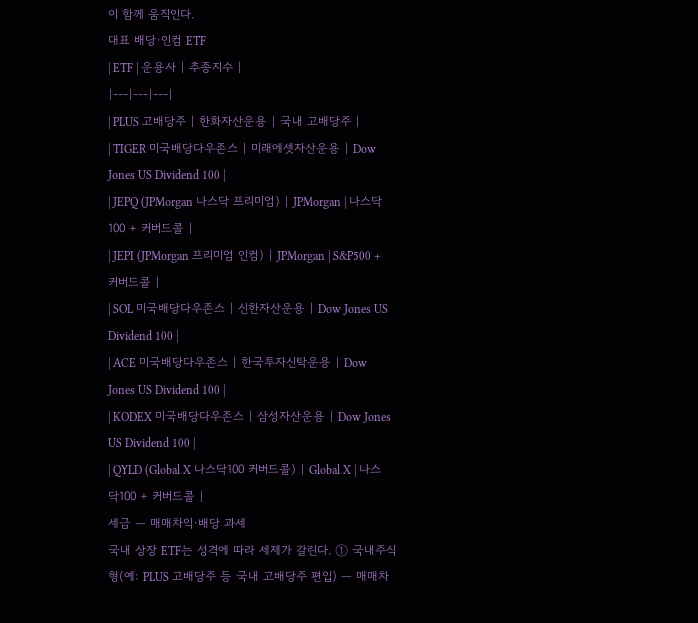이 함께 움직인다.
대표 배당·인컴 ETF
| ETF | 운용사 | 추종지수 |
|---|---|---|
| PLUS 고배당주 | 한화자산운용 | 국내 고배당주 |
| TIGER 미국배당다우존스 | 미래에셋자산운용 | Dow Jones US Dividend 100 |
| JEPQ (JPMorgan 나스닥 프리미엄) | JPMorgan | 나스닥100 + 커버드콜 |
| JEPI (JPMorgan 프리미엄 인컴) | JPMorgan | S&P500 + 커버드콜 |
| SOL 미국배당다우존스 | 신한자산운용 | Dow Jones US Dividend 100 |
| ACE 미국배당다우존스 | 한국투자신탁운용 | Dow Jones US Dividend 100 |
| KODEX 미국배당다우존스 | 삼성자산운용 | Dow Jones US Dividend 100 |
| QYLD (Global X 나스닥100 커버드콜) | Global X | 나스닥100 + 커버드콜 |
세금 — 매매차익·배당 과세
국내 상장 ETF는 성격에 따라 세제가 갈린다. ① 국내주식형(예: PLUS 고배당주 등 국내 고배당주 편입) — 매매차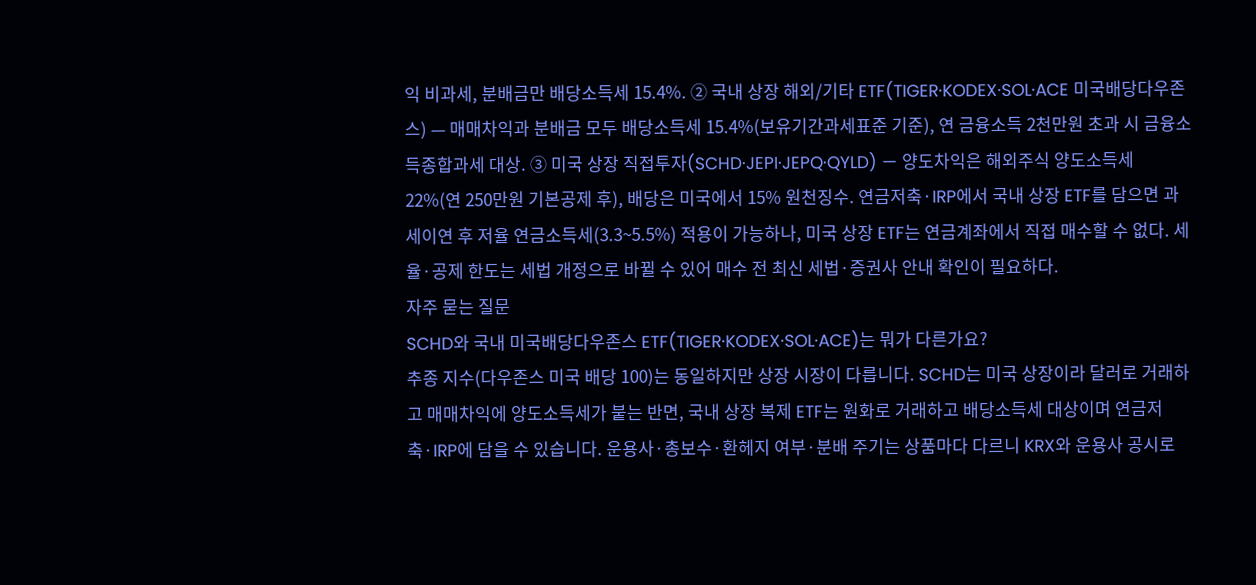익 비과세, 분배금만 배당소득세 15.4%. ② 국내 상장 해외/기타 ETF(TIGER·KODEX·SOL·ACE 미국배당다우존스) — 매매차익과 분배금 모두 배당소득세 15.4%(보유기간과세표준 기준), 연 금융소득 2천만원 초과 시 금융소득종합과세 대상. ③ 미국 상장 직접투자(SCHD·JEPI·JEPQ·QYLD) — 양도차익은 해외주식 양도소득세 22%(연 250만원 기본공제 후), 배당은 미국에서 15% 원천징수. 연금저축·IRP에서 국내 상장 ETF를 담으면 과세이연 후 저율 연금소득세(3.3~5.5%) 적용이 가능하나, 미국 상장 ETF는 연금계좌에서 직접 매수할 수 없다. 세율·공제 한도는 세법 개정으로 바뀔 수 있어 매수 전 최신 세법·증권사 안내 확인이 필요하다.
자주 묻는 질문
SCHD와 국내 미국배당다우존스 ETF(TIGER·KODEX·SOL·ACE)는 뭐가 다른가요?
추종 지수(다우존스 미국 배당 100)는 동일하지만 상장 시장이 다릅니다. SCHD는 미국 상장이라 달러로 거래하고 매매차익에 양도소득세가 붙는 반면, 국내 상장 복제 ETF는 원화로 거래하고 배당소득세 대상이며 연금저축·IRP에 담을 수 있습니다. 운용사·총보수·환헤지 여부·분배 주기는 상품마다 다르니 KRX와 운용사 공시로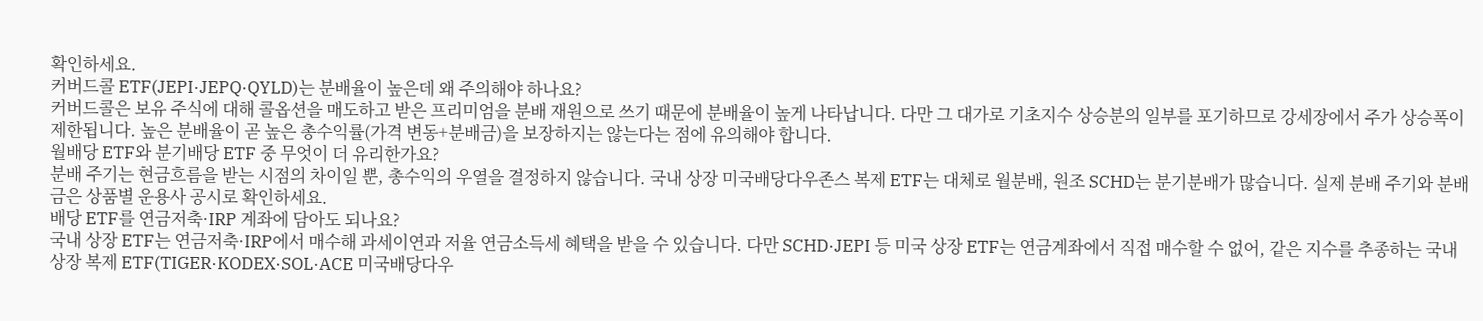확인하세요.
커버드콜 ETF(JEPI·JEPQ·QYLD)는 분배율이 높은데 왜 주의해야 하나요?
커버드콜은 보유 주식에 대해 콜옵션을 매도하고 받은 프리미엄을 분배 재원으로 쓰기 때문에 분배율이 높게 나타납니다. 다만 그 대가로 기초지수 상승분의 일부를 포기하므로 강세장에서 주가 상승폭이 제한됩니다. 높은 분배율이 곧 높은 총수익률(가격 변동+분배금)을 보장하지는 않는다는 점에 유의해야 합니다.
월배당 ETF와 분기배당 ETF 중 무엇이 더 유리한가요?
분배 주기는 현금흐름을 받는 시점의 차이일 뿐, 총수익의 우열을 결정하지 않습니다. 국내 상장 미국배당다우존스 복제 ETF는 대체로 월분배, 원조 SCHD는 분기분배가 많습니다. 실제 분배 주기와 분배금은 상품별 운용사 공시로 확인하세요.
배당 ETF를 연금저축·IRP 계좌에 담아도 되나요?
국내 상장 ETF는 연금저축·IRP에서 매수해 과세이연과 저율 연금소득세 혜택을 받을 수 있습니다. 다만 SCHD·JEPI 등 미국 상장 ETF는 연금계좌에서 직접 매수할 수 없어, 같은 지수를 추종하는 국내 상장 복제 ETF(TIGER·KODEX·SOL·ACE 미국배당다우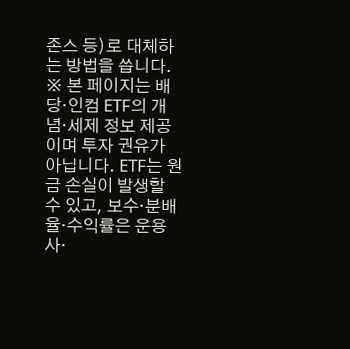존스 등)로 대체하는 방법을 씁니다.
※ 본 페이지는 배당·인컴 ETF의 개념·세제 정보 제공이며 투자 권유가 아닙니다. ETF는 원금 손실이 발생할 수 있고, 보수·분배율·수익률은 운용사·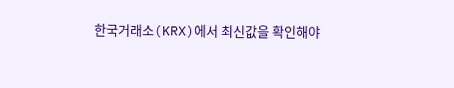한국거래소(KRX)에서 최신값을 확인해야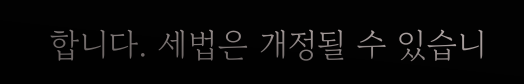합니다. 세법은 개정될 수 있습니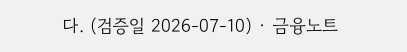다. (검증일 2026-07-10) · 금융노트